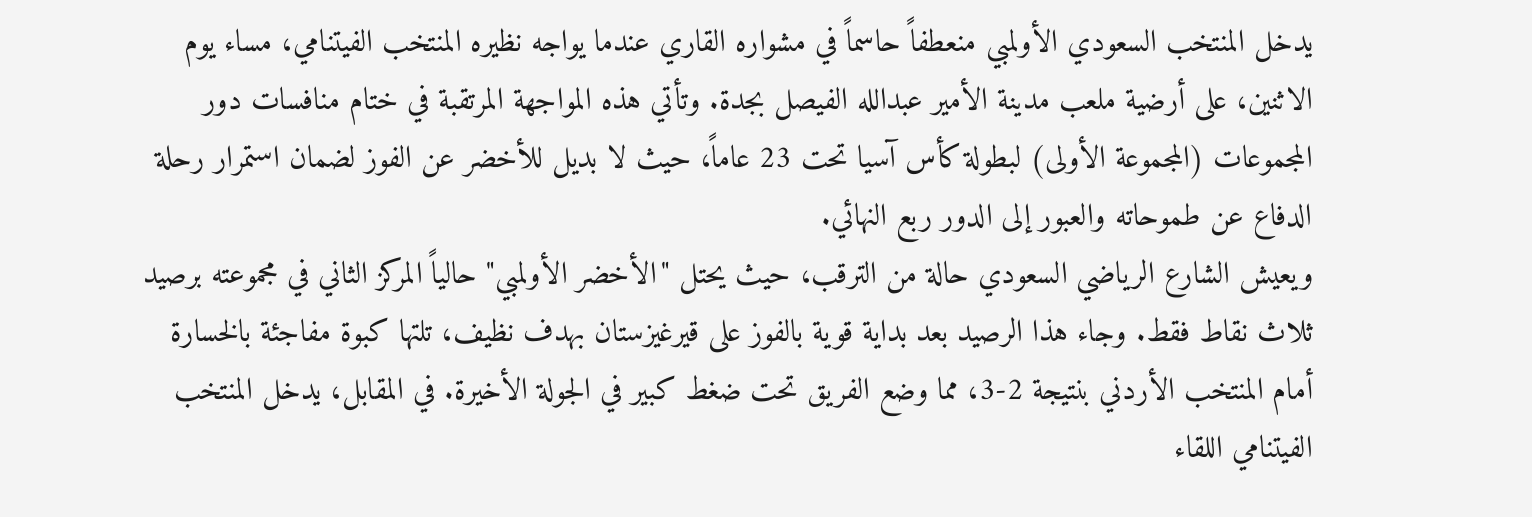يدخل المنتخب السعودي الأولمبي منعطفاً حاسماً في مشواره القاري عندما يواجه نظيره المنتخب الفيتنامي، مساء يوم الاثنين، على أرضية ملعب مدينة الأمير عبدالله الفيصل بجدة. وتأتي هذه المواجهة المرتقبة في ختام منافسات دور المجموعات (المجموعة الأولى) لبطولة كأس آسيا تحت 23 عاماً، حيث لا بديل للأخضر عن الفوز لضمان استمرار رحلة الدفاع عن طموحاته والعبور إلى الدور ربع النهائي.
ويعيش الشارع الرياضي السعودي حالة من الترقب، حيث يحتل "الأخضر الأولمبي" حالياً المركز الثاني في مجموعته برصيد ثلاث نقاط فقط. وجاء هذا الرصيد بعد بداية قوية بالفوز على قيرغيزستان بهدف نظيف، تلتها كبوة مفاجئة بالخسارة أمام المنتخب الأردني بنتيجة 2-3، مما وضع الفريق تحت ضغط كبير في الجولة الأخيرة. في المقابل، يدخل المنتخب الفيتنامي اللقاء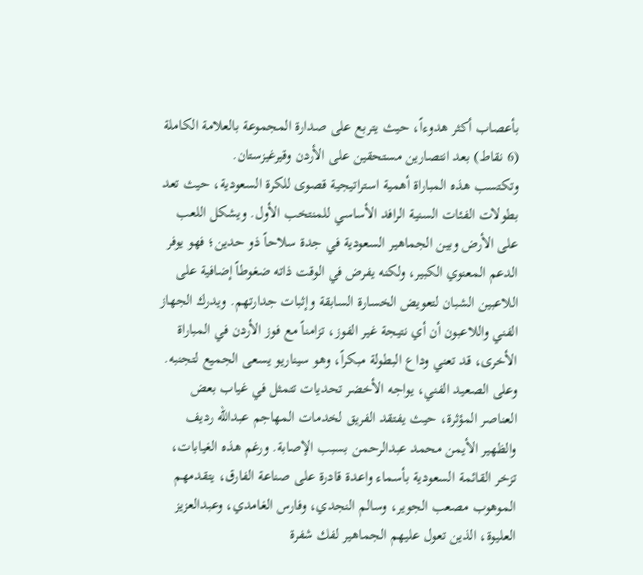بأعصاب أكثر هدوءاً، حيث يتربع على صدارة المجموعة بالعلامة الكاملة (6 نقاط) بعد انتصارين مستحقين على الأردن وقيرغيزستان.
وتكتسب هذه المباراة أهمية استراتيجية قصوى للكرة السعودية، حيث تعد بطولات الفئات السنية الرافد الأساسي للمنتخب الأول. ويشكل اللعب على الأرض وبين الجماهير السعودية في جدة سلاحاً ذو حدين؛ فهو يوفر الدعم المعنوي الكبير، ولكنه يفرض في الوقت ذاته ضغوطاً إضافية على اللاعبين الشبان لتعويض الخسارة السابقة وإثبات جدارتهم. ويدرك الجهاز الفني واللاعبون أن أي نتيجة غير الفوز، تزامناً مع فوز الأردن في المباراة الأخرى، قد تعني وداع البطولة مبكراً، وهو سيناريو يسعى الجميع لتجنبه.
وعلى الصعيد الفني، يواجه الأخضر تحديات تتمثل في غياب بعض العناصر المؤثرة، حيث يفتقد الفريق لخدمات المهاجم عبدالله رديف والظهير الأيمن محمد عبدالرحمن بسبب الإصابة. ورغم هذه الغيابات، تزخر القائمة السعودية بأسماء واعدة قادرة على صناعة الفارق، يتقدمهم الموهوب مصعب الجوير، وسالم النجدي، وفارس الغامدي، وعبدالعزيز العليوة، الذين تعول عليهم الجماهير لفك شفرة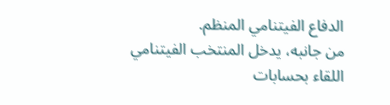الدفاع الفيتنامي المنظم.
من جانبه، يدخل المنتخب الفيتنامي اللقاء بحسابات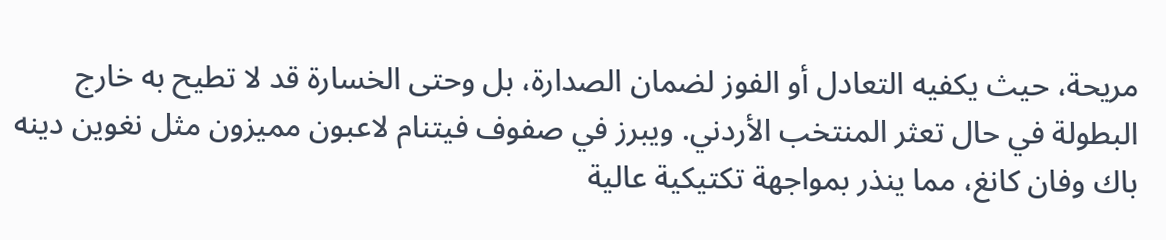مريحة، حيث يكفيه التعادل أو الفوز لضمان الصدارة، بل وحتى الخسارة قد لا تطيح به خارج البطولة في حال تعثر المنتخب الأردني. ويبرز في صفوف فيتنام لاعبون مميزون مثل نغوين دينه باك وفان كانغ، مما ينذر بمواجهة تكتيكية عالية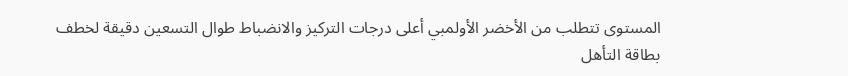المستوى تتطلب من الأخضر الأولمبي أعلى درجات التركيز والانضباط طوال التسعين دقيقة لخطف بطاقة التأهل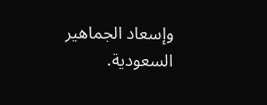وإسعاد الجماهير السعودية.